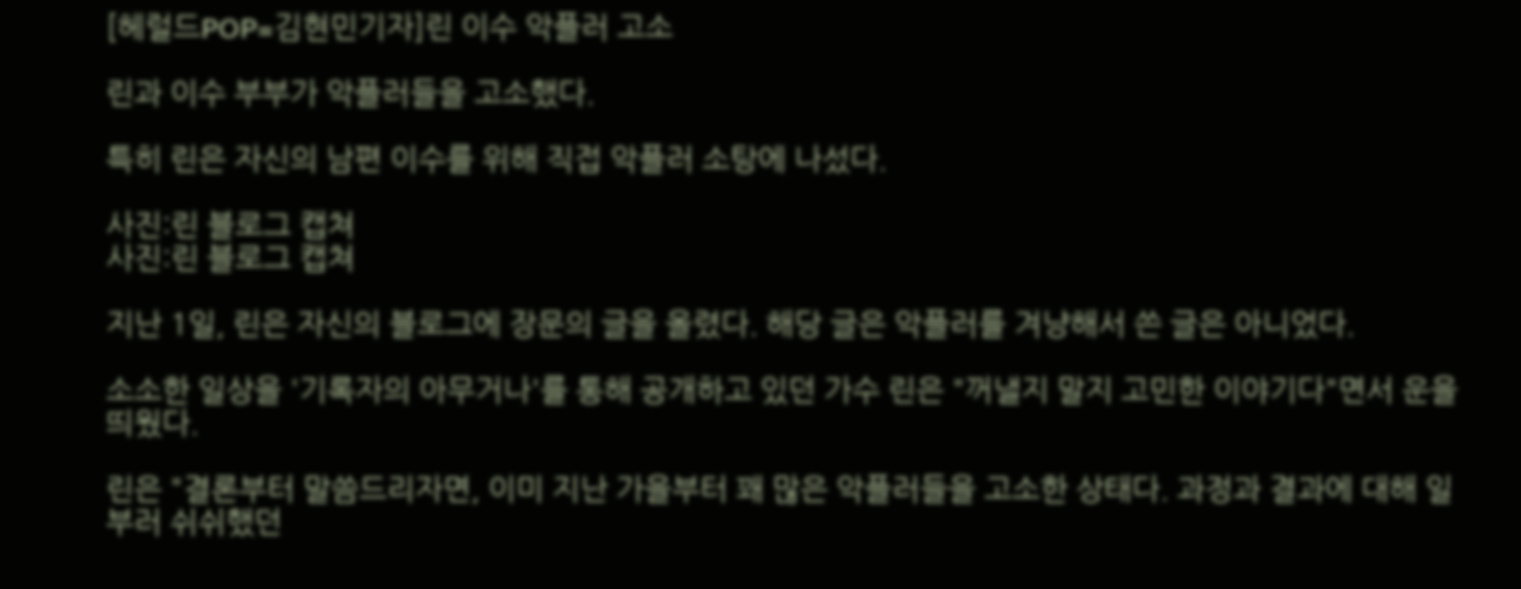[헤럴드POP=김현민기자]린 이수 악플러 고소

린과 이수 부부가 악플러들을 고소했다.

특히 린은 자신의 남편 이수를 위해 직접 악플러 소탕에 나섰다.

사진:린 블로그 캡쳐
사진:린 블로그 캡쳐

지난 1일, 린은 자신의 블로그에 장문의 글을 올렸다. 해당 글은 악플러를 겨냥해서 쓴 글은 아니었다.

소소한 일상을 '기록자의 아무거나'를 통해 공개하고 있던 가수 린은 "꺼낼지 말지 고민한 이야기다"면서 운을 띄웠다.

린은 "결론부터 말씀드리자면, 이미 지난 가을부터 꽤 많은 악플러들을 고소한 상태다. 과정과 결과에 대해 일부러 쉬쉬했던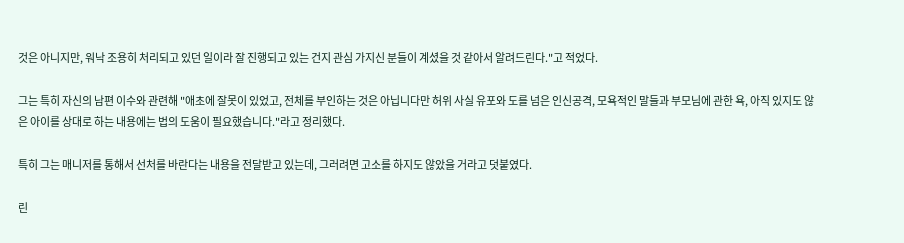것은 아니지만, 워낙 조용히 처리되고 있던 일이라 잘 진행되고 있는 건지 관심 가지신 분들이 계셨을 것 같아서 알려드린다."고 적었다.

그는 특히 자신의 남편 이수와 관련해 "애초에 잘못이 있었고, 전체를 부인하는 것은 아닙니다만 허위 사실 유포와 도를 넘은 인신공격, 모욕적인 말들과 부모님에 관한 욕, 아직 있지도 않은 아이를 상대로 하는 내용에는 법의 도움이 필요했습니다."라고 정리했다.

특히 그는 매니저를 통해서 선처를 바란다는 내용을 전달받고 있는데, 그러려면 고소를 하지도 않았을 거라고 덧붙였다.

린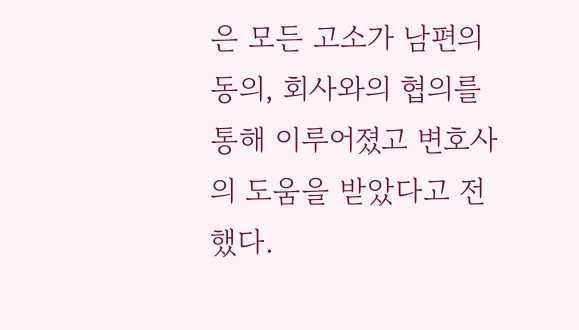은 모든 고소가 남편의 동의, 회사와의 협의를 통해 이루어졌고 변호사의 도움을 받았다고 전했다.